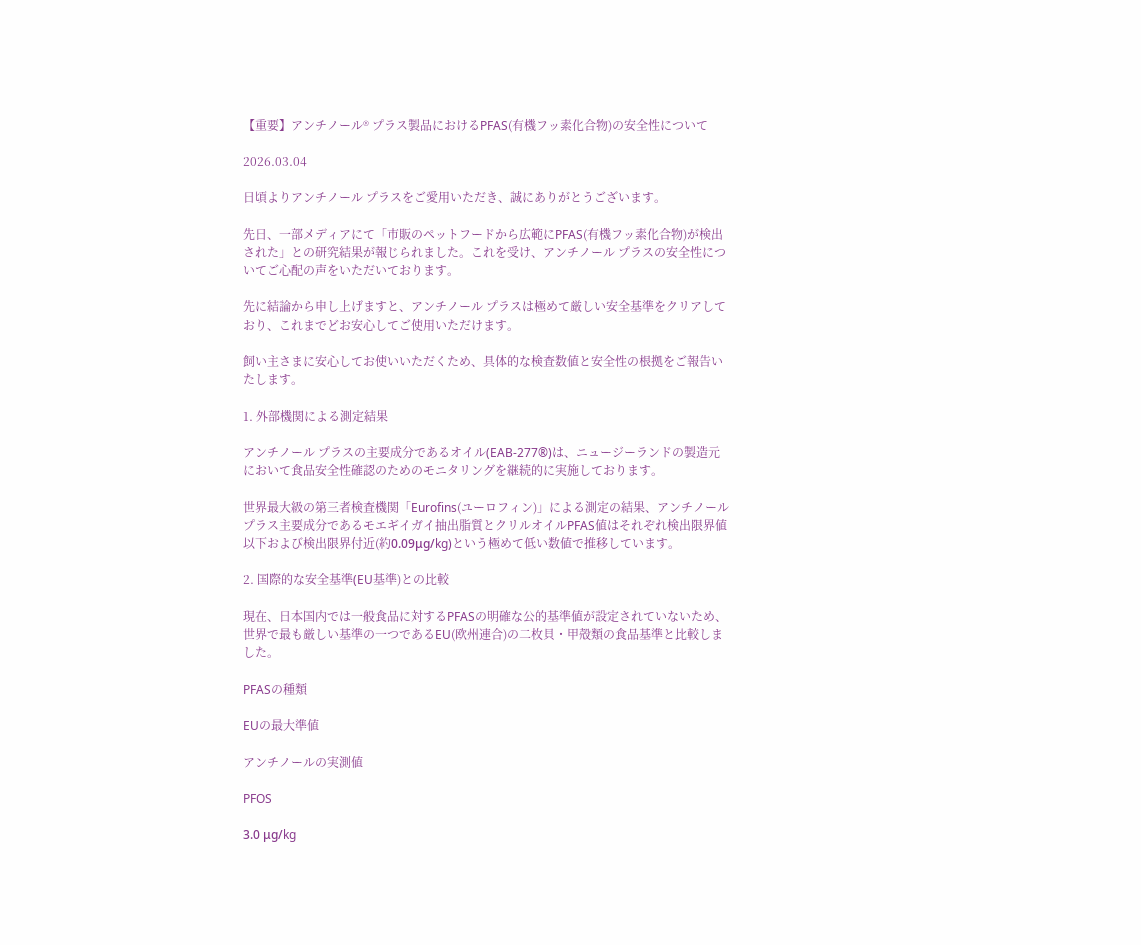【重要】アンチノール® プラス製品におけるPFAS(有機フッ素化合物)の安全性について

2026.03.04

日頃よりアンチノール プラスをご愛用いただき、誠にありがとうございます。

先日、一部メディアにて「市販のペットフードから広範にPFAS(有機フッ素化合物)が検出された」との研究結果が報じられました。これを受け、アンチノール プラスの安全性についてご心配の声をいただいております。

先に結論から申し上げますと、アンチノール プラスは極めて厳しい安全基準をクリアしており、これまでどお安心してご使用いただけます。

飼い主さまに安心してお使いいただくため、具体的な検査数値と安全性の根拠をご報告いたします。

1. 外部機関による測定結果

アンチノール プラスの主要成分であるオイル(EAB-277®)は、ニュージーランドの製造元において食品安全性確認のためのモニタリングを継続的に実施しております。

世界最大級の第三者検査機関「Eurofins(ユーロフィン)」による測定の結果、アンチノール プラス主要成分であるモエギイガイ抽出脂質とクリルオイルPFAS値はそれぞれ検出限界値以下および検出限界付近(約0.09μg/kg)という極めて低い数値で推移しています。

2. 国際的な安全基準(EU基準)との比較

現在、日本国内では一般食品に対するPFASの明確な公的基準値が設定されていないため、世界で最も厳しい基準の一つであるEU(欧州連合)の二枚貝・甲殻類の食品基準と比較しました。

PFASの種類

EUの最大準値

アンチノールの実測値

PFOS

3.0 μg/kg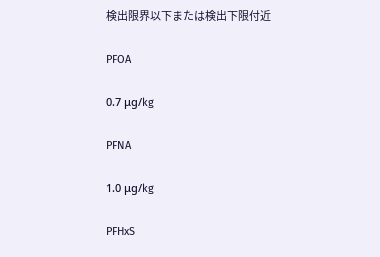検出限界以下または検出下限付近

PFOA

0.7 μg/kg

PFNA

1.0 μg/kg

PFHxS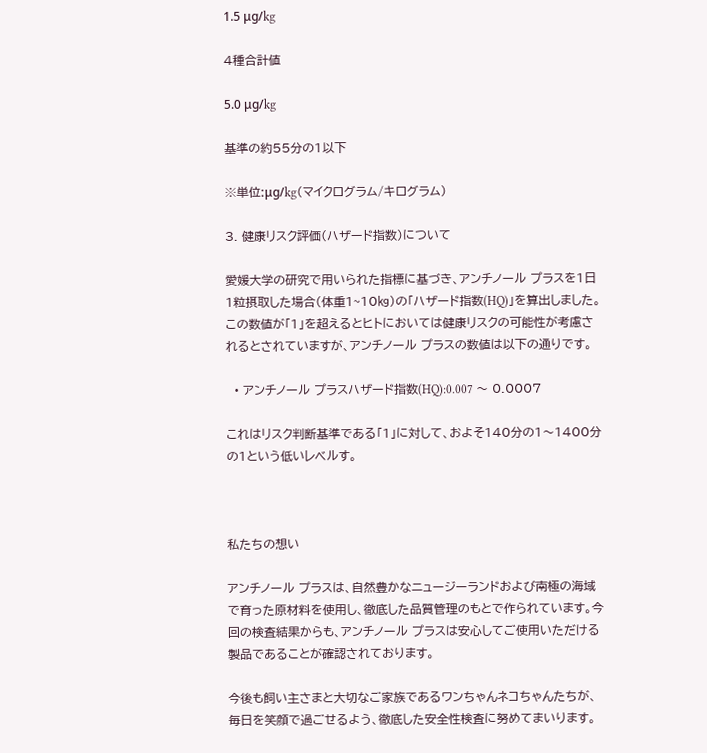1.5 μg/kg

4種合計値

5.0 μg/kg

基準の約55分の1以下

※単位:μg/kg(マイクログラム/キログラム)

3. 健康リスク評価(ハザード指数)について

愛媛大学の研究で用いられた指標に基づき、アンチノール プラスを1日1粒摂取した場合(体重1~10㎏)の「ハザード指数(HQ)」を算出しました。この数値が「1」を超えるとヒトにおいては健康リスクの可能性が考慮されるとされていますが、アンチノール プラスの数値は以下の通りです。

  • アンチノール プラスハザード指数(HQ):0.007 〜 0.0007

これはリスク判断基準である「1」に対して、およそ140分の1〜1400分の1という低いレベルす。



私たちの想い

アンチノール プラスは、自然豊かなニュージーランドおよび南極の海域で育った原材料を使用し、徹底した品質管理のもとで作られています。今回の検査結果からも、アンチノール プラスは安心してご使用いただける製品であることが確認されております。

今後も飼い主さまと大切なご家族であるワンちゃんネコちゃんたちが、毎日を笑顔で過ごせるよう、徹底した安全性検査に努めてまいります。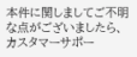本件に関しましてご不明な点がございましたら、カスタマーサポー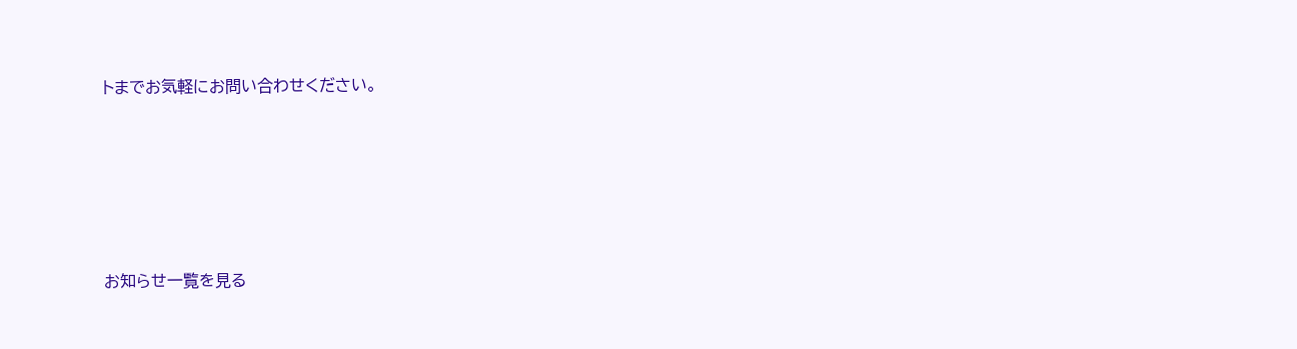トまでお気軽にお問い合わせください。





お知らせ一覧を見る